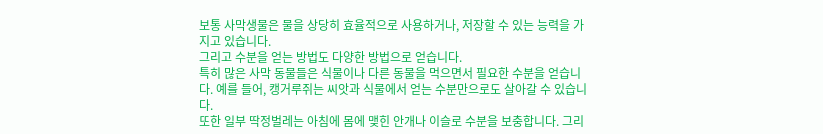보통 사막생물은 물을 상당히 효율적으로 사용하거나, 저장할 수 있는 능력을 가지고 있습니다.
그리고 수분을 얻는 방법도 다양한 방법으로 얻습니다.
특히 많은 사막 동물들은 식물이나 다른 동물을 먹으면서 필요한 수분을 얻습니다. 예를 들어, 캥거루쥐는 씨앗과 식물에서 얻는 수분만으로도 살아갈 수 있습니다.
또한 일부 딱정벌레는 아침에 몸에 맺힌 안개나 이슬로 수분을 보충합니다. 그리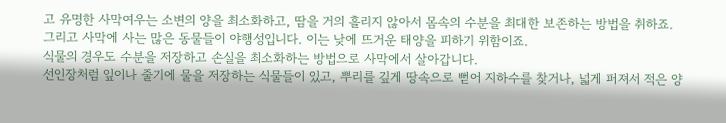고 유명한 사막여우는 소변의 양을 최소화하고, 땀을 거의 흘리지 않아서 몸속의 수분을 최대한 보존하는 방법을 취하죠.
그리고 사막에 사는 많은 동물들이 야행성입니다. 이는 낮에 뜨거운 태양을 피하기 위함이죠.
식물의 경우도 수분을 저장하고 손실을 최소화하는 방법으로 사막에서 살아갑니다.
선인장처럼 잎이나 줄기에 물을 저장하는 식물들이 있고, 뿌리를 깊게 땅속으로 뻗어 지하수를 찾거나, 넓게 퍼져서 적은 양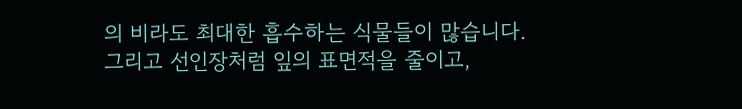의 비라도 최대한 흡수하는 식물들이 많습니다.
그리고 선인장처럼 잎의 표면적을 줄이고,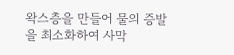왁스층을 만들어 물의 증발을 최소화하여 사막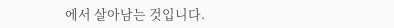에서 살아남는 것입니다.